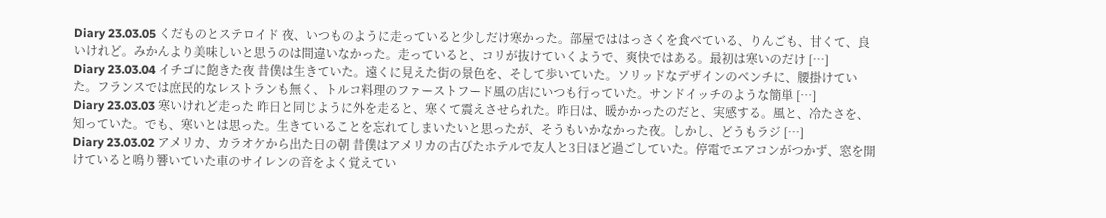Diary 23.03.05 くだものとステロイド 夜、いつものように走っていると少しだけ寒かった。部屋でははっさくを食べている、りんごも、甘くて、良いけれど。みかんより美味しいと思うのは間違いなかった。走っていると、コリが抜けていくようで、爽快ではある。最初は寒いのだけ […]
Diary 23.03.04 イチゴに飽きた夜 昔僕は生きていた。遠くに見えた街の景色を、そして歩いていた。ソリッドなデザインのベンチに、腰掛けていた。フランスでは庶民的なレストランも無く、トルコ料理のファーストフード風の店にいつも行っていた。サンドイッチのような簡単 […]
Diary 23.03.03 寒いけれど走った 昨日と同じように外を走ると、寒くて震えさせられた。昨日は、暖かかったのだと、実感する。風と、冷たさを、知っていた。でも、寒いとは思った。生きていることを忘れてしまいたいと思ったが、そうもいかなかった夜。しかし、どうもラジ […]
Diary 23.03.02 アメリカ、カラオケから出た日の朝 昔僕はアメリカの古びたホテルで友人と3日ほど過ごしていた。停電でエアコンがつかず、窓を開けていると鳴り響いていた車のサイレンの音をよく覚えてい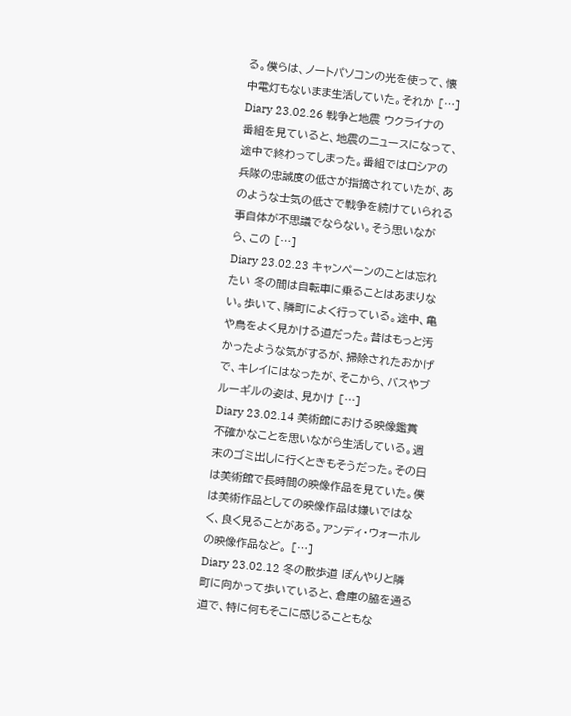る。僕らは、ノートパソコンの光を使って、懐中電灯もないまま生活していた。それか […]
Diary 23.02.26 戦争と地震 ウクライナの番組を見ていると、地震のニュースになって、途中で終わってしまった。番組ではロシアの兵隊の忠誠度の低さが指摘されていたが、あのような士気の低さで戦争を続けていられる事自体が不思議でならない。そう思いながら、この […]
Diary 23.02.23 キャンペーンのことは忘れたい 冬の間は自転車に乗ることはあまりない。歩いて、隣町によく行っている。途中、亀や鳥をよく見かける道だった。昔はもっと汚かったような気がするが、掃除されたおかげで、キレイにはなったが、そこから、バスやブルーギルの姿は、見かけ […]
Diary 23.02.14 美術館における映像鑑賞 不確かなことを思いながら生活している。週末のゴミ出しに行くときもそうだった。その日は美術館で長時間の映像作品を見ていた。僕は美術作品としての映像作品は嫌いではなく、良く見ることがある。アンディ・ウォーホルの映像作品など。 […]
Diary 23.02.12 冬の散歩道 ぼんやりと隣町に向かって歩いていると、倉庫の脇を通る道で、特に何もそこに感じることもな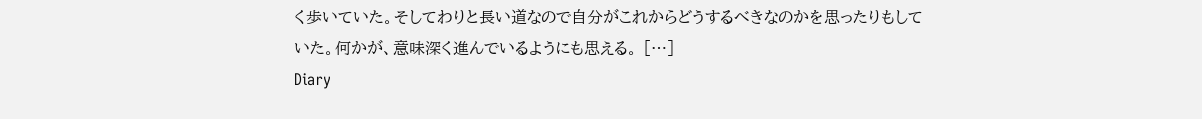く歩いていた。そしてわりと長い道なので自分がこれからどうするべきなのかを思ったりもしていた。何かが、意味深く進んでいるようにも思える。 […]
Diary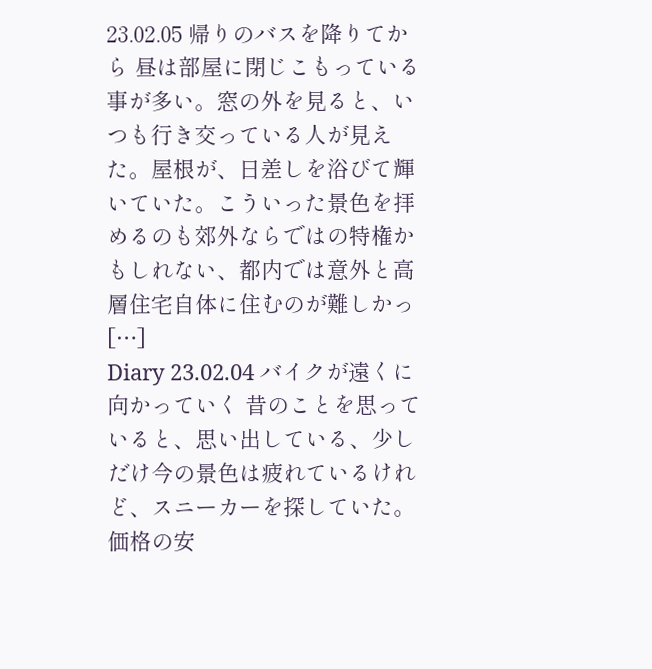23.02.05 帰りのバスを降りてから 昼は部屋に閉じこもっている事が多い。窓の外を見ると、いつも行き交っている人が見えた。屋根が、日差しを浴びて輝いていた。こういった景色を拝めるのも郊外ならではの特権かもしれない、都内では意外と高層住宅自体に住むのが難しかっ […]
Diary 23.02.04 バイクが遠くに向かっていく 昔のことを思っていると、思い出している、少しだけ今の景色は疲れているけれど、スニーカーを探していた。価格の安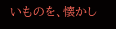いものを、懐かし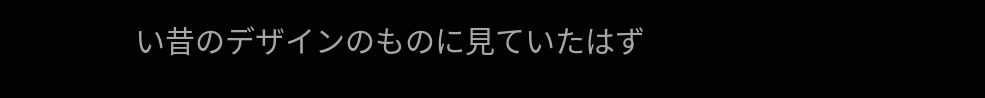い昔のデザインのものに見ていたはず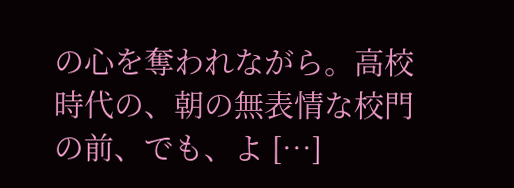の心を奪われながら。高校時代の、朝の無表情な校門の前、でも、よ […]